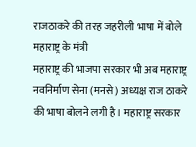राजठाकरे की तरह जहरीली भाषा में बोले महाराष्ट्र के मंत्री
महाराष्ट्र की भाजपा सरकार भी अब महाराष्ट्र नवनिर्माण सेना (मनसे) अध्यक्ष राज ठाकरे की भाषा बोलने लगी है। महाराष्ट्र सरकार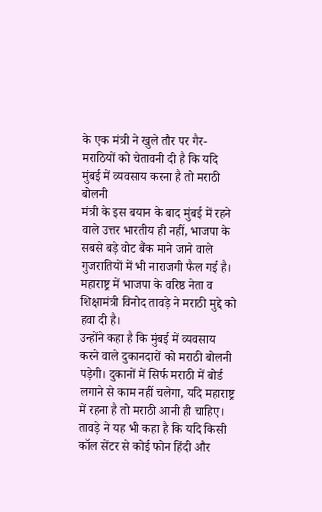के एक मंत्री ने खुले तौर पर गैर-मराठियों को चेतावनी दी है कि यदि मुंबई में व्यवसाय करना है तो मराठी बोलनी
मंत्री के इस बयान के बाद मुंबई में रहने वाले उत्तर भारतीय ही नहीं, भाजपा के सबसे बड़े वोट बैंक माने जाने वाले गुजरातियों में भी नाराजगी फैल गई है। महाराष्ट्र में भाजपा के वरिष्ठ नेता व शिक्षामंत्री विनोद तावड़े ने मराठी मुद्दे को हवा दी है।
उन्होंने कहा है कि मुंबई में व्यवसाय करने वाले दुकानदारों को मराठी बोलनी पड़ेगी। दुकानों में सिर्फ मराठी में बोर्ड लगाने से काम नहीं चलेगा, यदि महाराष्ट्र में रहना है तो मराठी आनी ही चाहिए।
तावड़े ने यह भी कहा है कि यदि किसी कॉल सेंटर से कोई फोन हिंदी और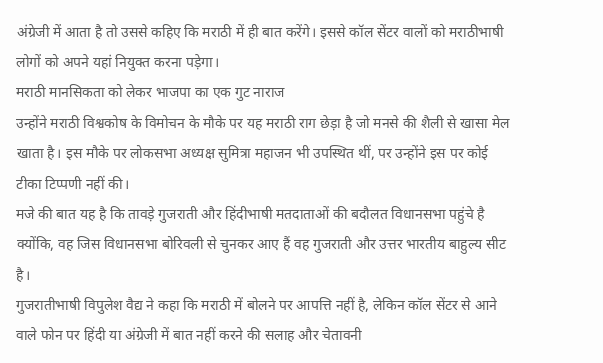अंग्रेजी में आता है तो उससे कहिए कि मराठी में ही बात करेंगे। इससे कॉल सेंटर वालों को मराठीभाषी लोगों को अपने यहां नियुक्त करना पड़ेगा।
मराठी मानसिकता को लेकर भाजपा का एक गुट नाराज
उन्होंने मराठी विश्वकोष के विमोचन के मौके पर यह मराठी राग छेड़ा है जो मनसे की शैली से खासा मेल खाता है। इस मौके पर लोकसभा अध्यक्ष सुमित्रा महाजन भी उपस्थित थीं, पर उन्होंने इस पर कोई टीका टिप्पणी नहीं की।
मजे की बात यह है कि तावड़े गुजराती और हिंदीभाषी मतदाताओं की बदौलत विधानसभा पहुंचे है क्योंकि, वह जिस विधानसभा बोरिवली से चुनकर आए हैं वह गुजराती और उत्तर भारतीय बाहुल्य सीट है।
गुजरातीभाषी विपुलेश वैद्य ने कहा कि मराठी में बोलने पर आपत्ति नहीं है, लेकिन कॉल सेंटर से आने वाले फोन पर हिंदी या अंग्रेजी में बात नहीं करने की सलाह और चेतावनी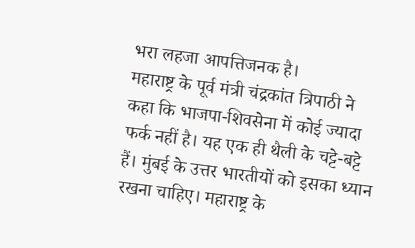भरा लहजा आपत्तिजनक है।
महाराष्ट्र के पूर्व मंत्री चंद्रकांत त्रिपाठी ने कहा कि भाजपा-शिवसेना में कोई ज्यादा फर्क नहीं है। यह एक ही थैली के चट्टे-बट्टे हैं। मुंबई के उत्तर भारतीयों को इसका ध्यान रखना चाहिए। महाराष्ट्र के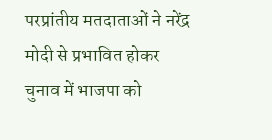परप्रांतीय मतदाताओं ने नरेंद्र मोदी से प्रभावित होकर चुनाव में भाजपा को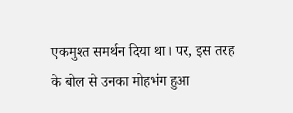एकमुश्त समर्थन दिया था। पर, इस तरह के बोल से उनका मोहभंग हुआ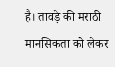है। तावड़े की मराठी मानसिकता को लेकर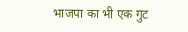भाजपा का भी एक गुट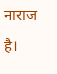नाराज है।